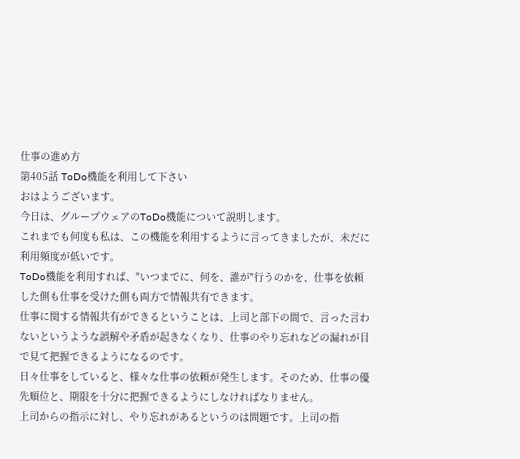仕事の進め方
第405話 ToDo機能を利用して下さい
おはようございます。
今日は、グループウェアのToDo機能について説明します。
これまでも何度も私は、この機能を利用するように言ってきましたが、未だに利用頻度が低いです。
ToDo機能を利用すれば、"いつまでに、何を、誰が"行うのかを、仕事を依頼した側も仕事を受けた側も両方で情報共有できます。
仕事に関する情報共有ができるということは、上司と部下の間で、言った言わないというような誤解や矛盾が起きなくなり、仕事のやり忘れなどの漏れが目で見て把握できるようになるのです。
日々仕事をしていると、様々な仕事の依頼が発生します。そのため、仕事の優先順位と、期限を十分に把握できるようにしなければなりません。
上司からの指示に対し、やり忘れがあるというのは問題です。上司の指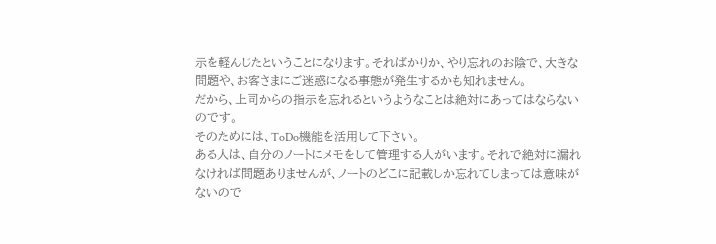示を軽んじたということになります。そればかりか、やり忘れのお陰で、大きな問題や、お客さまにご迷惑になる事態が発生するかも知れません。
だから、上司からの指示を忘れるというようなことは絶対にあってはならないのです。
そのためには、ToDo機能を活用して下さい。
ある人は、自分のノートにメモをして管理する人がいます。それで絶対に漏れなければ問題ありませんが、ノートのどこに記載しか忘れてしまっては意味がないので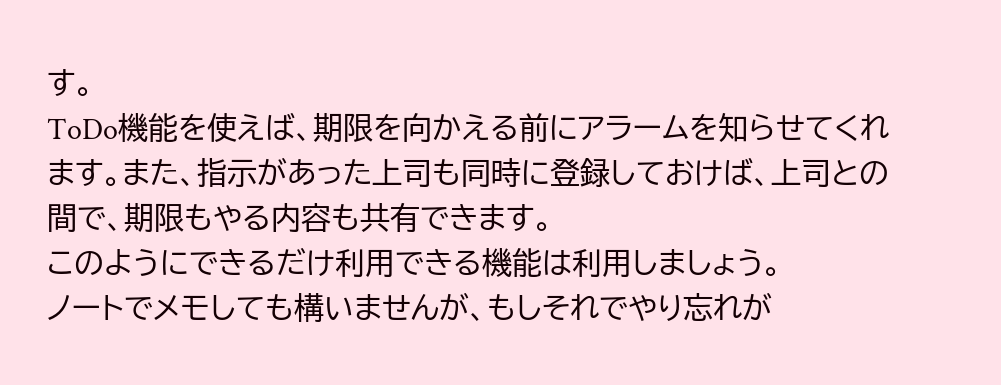す。
ToDo機能を使えば、期限を向かえる前にアラームを知らせてくれます。また、指示があった上司も同時に登録しておけば、上司との間で、期限もやる内容も共有できます。
このようにできるだけ利用できる機能は利用しましょう。
ノートでメモしても構いませんが、もしそれでやり忘れが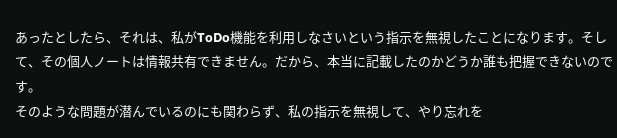あったとしたら、それは、私がToDo機能を利用しなさいという指示を無視したことになります。そして、その個人ノートは情報共有できません。だから、本当に記載したのかどうか誰も把握できないのです。
そのような問題が潜んでいるのにも関わらず、私の指示を無視して、やり忘れを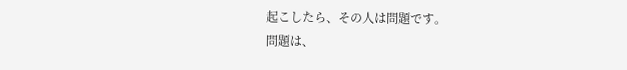起こしたら、その人は問題です。
問題は、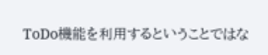ToDo機能を利用するということではな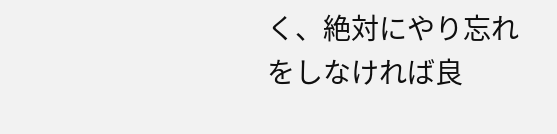く、絶対にやり忘れをしなければ良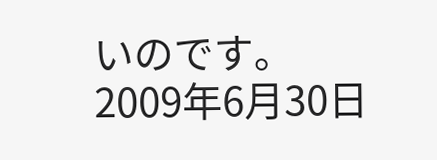いのです。
2009年6月30日